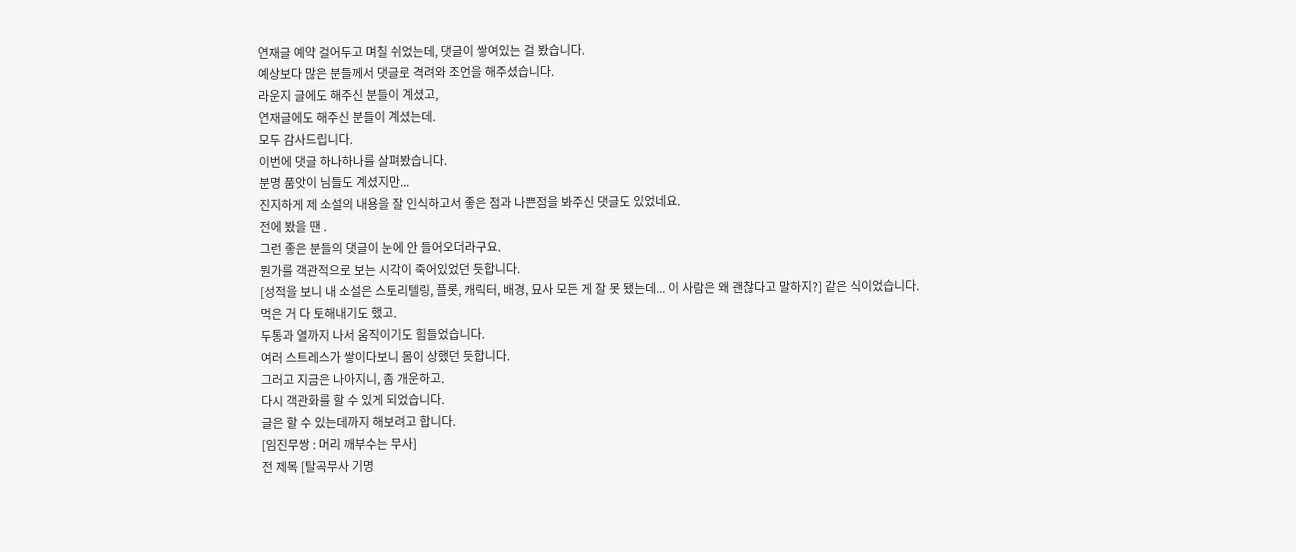연재글 예약 걸어두고 며칠 쉬었는데, 댓글이 쌓여있는 걸 봤습니다.
예상보다 많은 분들께서 댓글로 격려와 조언을 해주셨습니다.
라운지 글에도 해주신 분들이 계셨고,
연재글에도 해주신 분들이 계셨는데.
모두 감사드립니다.
이번에 댓글 하나하나를 살펴봤습니다.
분명 품앗이 님들도 계셨지만...
진지하게 제 소설의 내용을 잘 인식하고서 좋은 점과 나쁜점을 봐주신 댓글도 있었네요.
전에 봤을 땐 .
그런 좋은 분들의 댓글이 눈에 안 들어오더라구요.
뭔가를 객관적으로 보는 시각이 죽어있었던 듯합니다.
[성적을 보니 내 소설은 스토리텔링, 플롯, 캐릭터, 배경, 묘사 모든 게 잘 못 됐는데... 이 사람은 왜 괜찮다고 말하지?] 같은 식이었습니다.
먹은 거 다 토해내기도 했고.
두통과 열까지 나서 움직이기도 힘들었습니다.
여러 스트레스가 쌓이다보니 몸이 상했던 듯합니다.
그러고 지금은 나아지니, 좀 개운하고.
다시 객관화를 할 수 있게 되었습니다.
글은 할 수 있는데까지 해보려고 합니다.
[임진무쌍 : 머리 깨부수는 무사]
전 제목 [탈곡무사 기명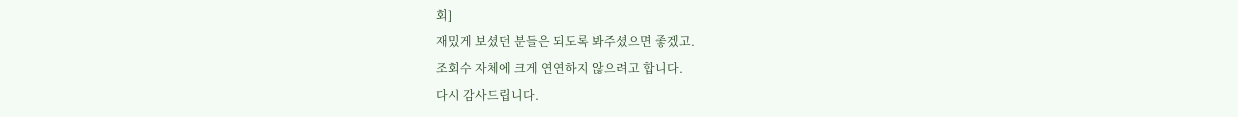회]
재밌게 보셨던 분들은 되도록 봐주셨으면 좋겠고.
조회수 자체에 크게 연연하지 않으려고 합니다.
다시 감사드립니다.